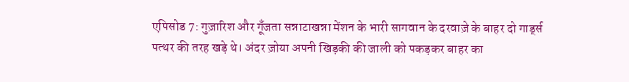एपिसोड 7: गुज़ारिश और गूँजता सन्नाटाखन्ना मेंशन के भारी सागवान के दरवाज़े के बाहर दो गार्ड्स पत्थर की तरह खड़े थे। अंदर ज़ोया अपनी खिड़की की जाली को पकड़कर बाहर का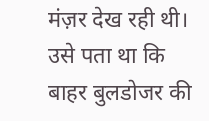मंज़र देख रही थी। उसे पता था कि बाहर बुलडोजर की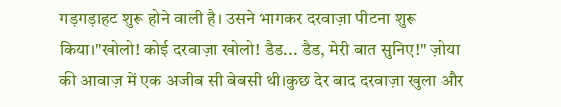गड़गड़ाहट शुरू होने वाली है। उसने भागकर दरवाज़ा पीटना शुरू किया।"खोलो! कोई दरवाज़ा खोलो! डैड... डैड, मेरी बात सुनिए!" ज़ोया की आवाज़ में एक अजीब सी बेबसी थी।कुछ देर बाद दरवाज़ा खुला और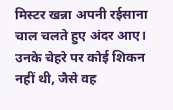मिस्टर खन्ना अपनी रईसाना चाल चलते हुए अंदर आए। उनके चेहरे पर कोई शिकन नहीं थी, जैसे वह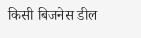किसी बिजनेस डील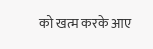को खत्म करके आए